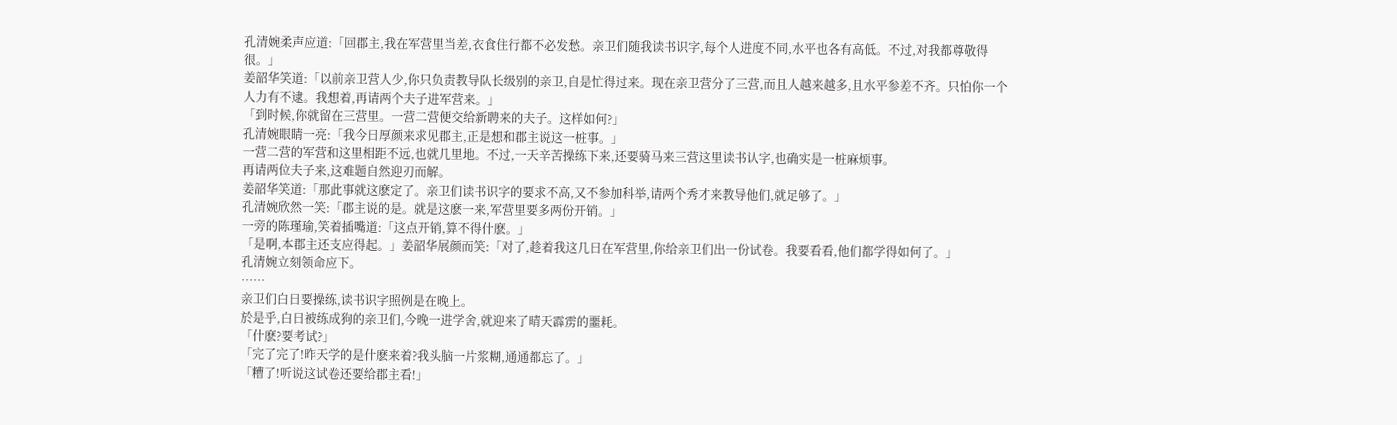孔清婉柔声应道:「回郡主,我在军营里当差,衣食住行都不必发愁。亲卫们随我读书识字,每个人进度不同,水平也各有高低。不过,对我都尊敬得很。」
姜韶华笑道:「以前亲卫营人少,你只负责教导队长级别的亲卫,自是忙得过来。现在亲卫营分了三营,而且人越来越多,且水平参差不齐。只怕你一个人力有不逮。我想着,再请两个夫子进军营来。」
「到时候,你就留在三营里。一营二营便交给新聘来的夫子。这样如何?」
孔清婉眼睛一亮:「我今日厚颜来求见郡主,正是想和郡主说这一桩事。」
一营二营的军营和这里相距不远,也就几里地。不过,一天辛苦操练下来,还要骑马来三营这里读书认字,也确实是一桩麻烦事。
再请两位夫子来,这难题自然迎刃而解。
姜韶华笑道:「那此事就这麽定了。亲卫们读书识字的要求不高,又不参加科举,请两个秀才来教导他们,就足够了。」
孔清婉欣然一笑:「郡主说的是。就是这麽一来,军营里要多两份开销。」
一旁的陈瑾瑜,笑着插嘴道:「这点开销,算不得什麽。」
「是啊,本郡主还支应得起。」姜韶华展颜而笑:「对了,趁着我这几日在军营里,你给亲卫们出一份试卷。我要看看,他们都学得如何了。」
孔清婉立刻领命应下。
……
亲卫们白日要操练,读书识字照例是在晚上。
於是乎,白日被练成狗的亲卫们,今晚一进学舍,就迎来了晴天霹雳的噩耗。
「什麽?要考试?」
「完了完了!昨天学的是什麽来着?我头脑一片浆糊,通通都忘了。」
「糟了!听说这试卷还要给郡主看!」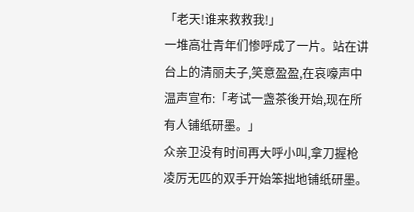「老天!谁来救救我!」
一堆高壮青年们惨呼成了一片。站在讲台上的清丽夫子,笑意盈盈,在哀嚎声中温声宣布:「考试一盏茶後开始,现在所有人铺纸研墨。」
众亲卫没有时间再大呼小叫,拿刀握枪凌厉无匹的双手开始笨拙地铺纸研墨。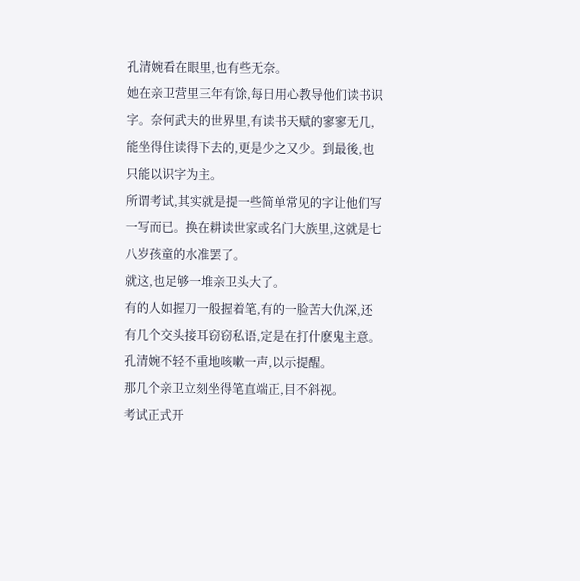孔清婉看在眼里,也有些无奈。
她在亲卫营里三年有馀,每日用心教导他们读书识字。奈何武夫的世界里,有读书天赋的寥寥无几,能坐得住读得下去的,更是少之又少。到最後,也只能以识字为主。
所谓考试,其实就是提一些简单常见的字让他们写一写而已。换在耕读世家或名门大族里,这就是七八岁孩童的水准罢了。
就这,也足够一堆亲卫头大了。
有的人如握刀一般握着笔,有的一脸苦大仇深,还有几个交头接耳窃窃私语,定是在打什麽鬼主意。
孔清婉不轻不重地咳嗽一声,以示提醒。
那几个亲卫立刻坐得笔直端正,目不斜视。
考试正式开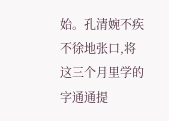始。孔清婉不疾不徐地张口,将这三个月里学的字通通提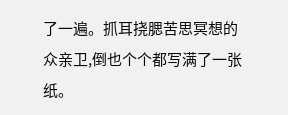了一遍。抓耳挠腮苦思冥想的众亲卫,倒也个个都写满了一张纸。